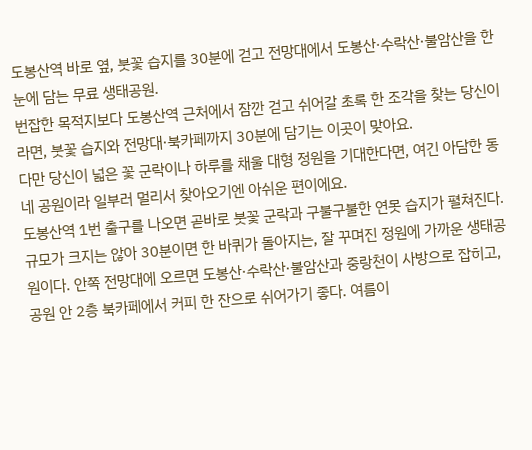도봉산역 바로 옆, 붓꽃 습지를 30분에 걷고 전망대에서 도봉산·수락산·불암산을 한눈에 담는 무료 생태공원.
번잡한 목적지보다 도봉산역 근처에서 잠깐 걷고 쉬어갈 초록 한 조각을 찾는 당신이라면, 붓꽃 습지와 전망대·북카페까지 30분에 담기는 이곳이 맞아요.
다만 당신이 넓은 꽃 군락이나 하루를 채울 대형 정원을 기대한다면, 여긴 아담한 동네 공원이라 일부러 멀리서 찾아오기엔 아쉬운 편이에요.
도봉산역 1번 출구를 나오면 곧바로 붓꽃 군락과 구불구불한 연못 습지가 펼쳐진다. 규모가 크지는 않아 30분이면 한 바퀴가 돌아지는, 잘 꾸며진 정원에 가까운 생태공원이다. 안쪽 전망대에 오르면 도봉산·수락산·불암산과 중랑천이 사방으로 잡히고, 공원 안 2층 북카페에서 커피 한 잔으로 쉬어가기 좋다. 여름이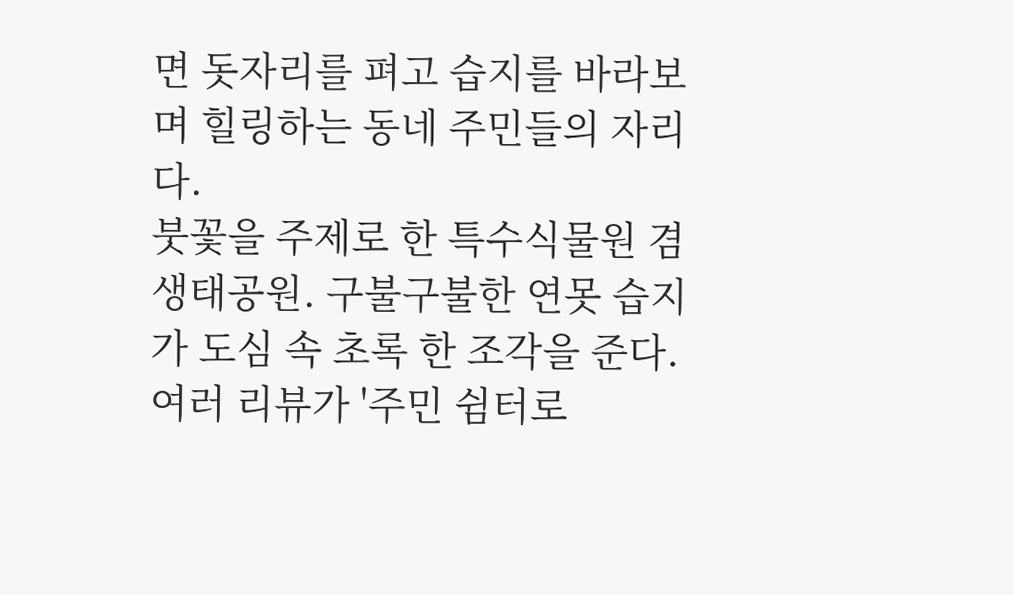면 돗자리를 펴고 습지를 바라보며 힐링하는 동네 주민들의 자리다.
붓꽃을 주제로 한 특수식물원 겸 생태공원. 구불구불한 연못 습지가 도심 속 초록 한 조각을 준다.
여러 리뷰가 '주민 쉼터로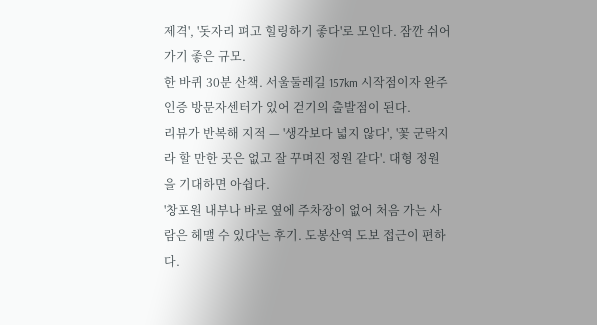제격', '돗자리 펴고 힐링하기 좋다'로 모인다. 잠깐 쉬어가기 좋은 규모.
한 바퀴 30분 산책. 서울둘레길 157km 시작점이자 완주 인증 방문자센터가 있어 걷기의 출발점이 된다.
리뷰가 반복해 지적 — '생각보다 넓지 않다', '꽃 군락지라 할 만한 곳은 없고 잘 꾸며진 정원 같다'. 대형 정원을 기대하면 아쉽다.
'창포원 내부나 바로 옆에 주차장이 없어 처음 가는 사람은 헤맬 수 있다'는 후기. 도봉산역 도보 접근이 편하다.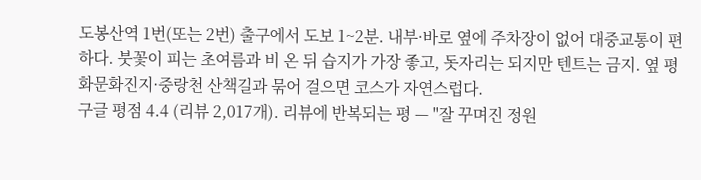도봉산역 1번(또는 2번) 출구에서 도보 1~2분. 내부·바로 옆에 주차장이 없어 대중교통이 편하다. 붓꽃이 피는 초여름과 비 온 뒤 습지가 가장 좋고, 돗자리는 되지만 텐트는 금지. 옆 평화문화진지·중랑천 산책길과 묶어 걸으면 코스가 자연스럽다.
구글 평점 4.4 (리뷰 2,017개). 리뷰에 반복되는 평 — "잘 꾸며진 정원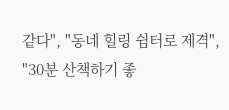같다", "동네 힐링 쉼터로 제격", "30분 산책하기 좋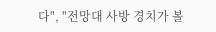다", "전망대 사방 경치가 볼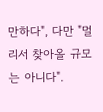만하다", 다만 "멀리서 찾아올 규모는 아니다".